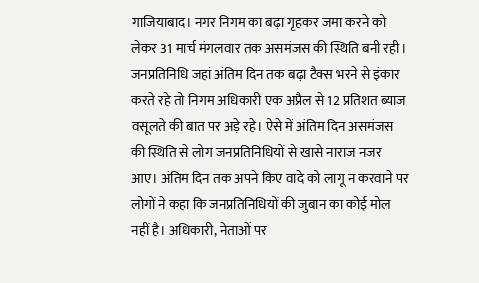गाजियाबाद। नगर निगम का बढ़ा गृहकर जमा करने को लेकर 31 मार्च मंगलवार तक असमंजस की स्थिति बनी रही। जनप्रतिनिधि जहां अंतिम दिन तक बढ़ा टैक्स भरने से इंकार करते रहे तो निगम अधिकारी एक अप्रैल से 12 प्रतिशत ब्याज वसूलते की बात पर अड़े रहे। ऐसे में अंतिम दिन असमंजस की स्थिति से लोग जनप्रतिनिधियों से खासे नाराज नजर आए। अंतिम दिन तक अपने किए वादे को लागू न करवाने पर लोगों ने कहा कि जनप्रतिनिधियों की जुबान का कोई मोल नहीं है। अधिकारी, नेताओं पर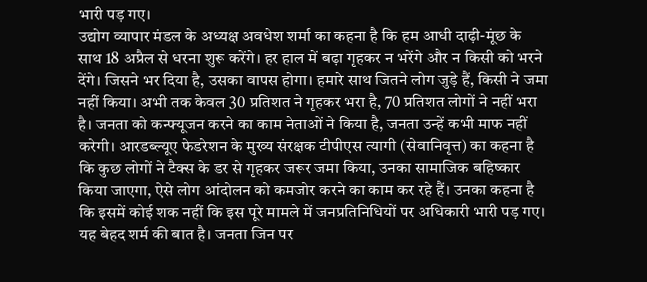भारी पड़ गए।
उद्योग व्यापार मंडल के अध्यक्ष अवधेश शर्मा का कहना है कि हम आधी दाढ़ी-मूंछ के साथ 18 अप्रैल से धरना शुरू करेंगे। हर हाल में बढ़ा गृहकर न भरेंगे और न किसी को भरने देंगे। जिसने भर दिया है, उसका वापस होगा। हमारे साथ जितने लोग जुड़े हैं, किसी ने जमा नहीं किया। अभी तक केवल 30 प्रतिशत ने गृहकर भरा है, 70 प्रतिशत लोगों ने नहीं भरा है। जनता को कन्फ्यूजन करने का काम नेताओं ने किया है, जनता उन्हें कभी माफ नहीं करेगी। आरडब्ल्यूए फेडरेशन के मुख्य संरक्षक टीपीएस त्यागी (सेवानिवृत्त) का कहना है कि कुछ लोगों ने टैक्स के डर से गृहकर जरूर जमा किया, उनका सामाजिक बहिष्कार किया जाएगा, ऐसे लोग आंदोलन को कमजोर करने का काम कर रहे हैं। उनका कहना है कि इसमें कोई शक नहीं कि इस पूरे मामले में जनप्रतिनिधियों पर अधिकारी भारी पड़ गए। यह बेहद शर्म की बात है। जनता जिन पर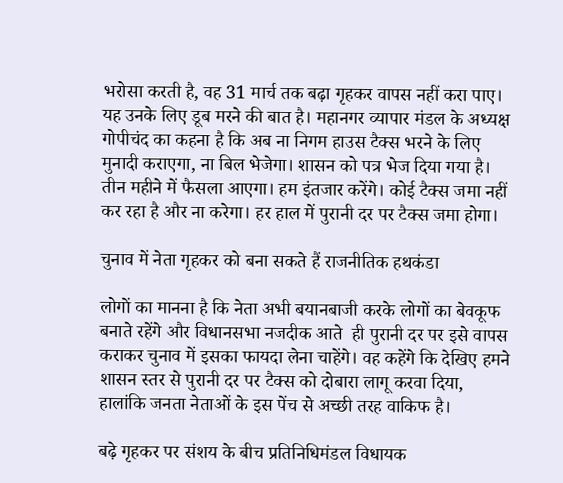भरोसा करती है, वह 31 मार्च तक बढ़ा गृहकर वापस नहीं करा पाए। यह उनके लिए डूब मरने की बात है। महानगर व्यापार मंडल के अध्यक्ष गोपीचंद का कहना है कि अब ना निगम हाउस टैक्स भरने के लिए मुनादी कराएगा, ना बिल भेजेगा। शासन को पत्र भेज दिया गया है। तीन महीने में फैसला आएगा। हम इंतजार करेंगे। कोई टैक्स जमा नहीं कर रहा है और ना करेगा। हर हाल में पुरानी दर पर टैक्स जमा होगा।

चुनाव में नेता गृहकर को बना सकते हैं राजनीतिक हथकंडा

लोगों का मानना है कि नेता अभी बयानबाजी करके लोगों का बेवकूफ बनाते रहेंगे और विधानसभा नजदीक आते  ही पुरानी दर पर इसे वापस कराकर चुनाव में इसका फायदा लेना चाहेंगे। वह कहेंगे कि देखिए हमने शासन स्तर से पुरानी दर पर टैक्स को दोबारा लागू करवा दिया, हालांकि जनता नेताओं के इस पेंच से अच्छी तरह वाकिफ है।

बढ़े गृहकर पर संशय के बीच प्रतिनिधिमंडल विधायक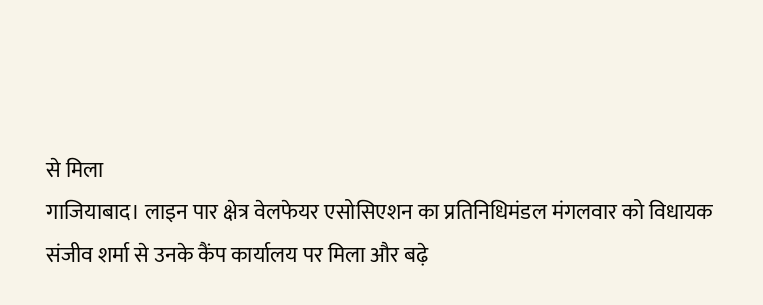से मिला
गाजियाबाद। लाइन पार क्षेत्र वेलफेयर एसोसिएशन का प्रतिनिधिमंडल मंगलवार को विधायक संजीव शर्मा से उनके कैंप कार्यालय पर मिला और बढ़े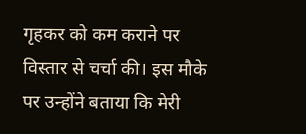गृहकर को कम कराने पर विस्तार से चर्चा की। इस मौके पर उन्होंने बताया कि मेरी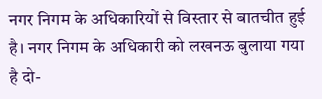नगर निगम के अधिकारियों से विस्तार से बातचीत हुई है। नगर निगम के अधिकारी को लखनऊ बुलाया गया है दो-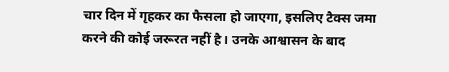चार दिन में गृहकर का फैसला हो जाएगा, इसलिए टैक्स जमा करने की कोई जरूरत नहीं है। उनके आश्वासन के बाद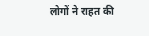लोगों ने राहत की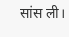सांस ली।